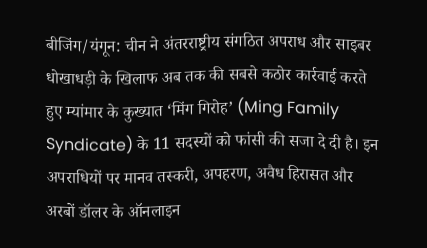बीजिंग/यंगून: चीन ने अंतरराष्ट्रीय संगठित अपराध और साइबर धोखाधड़ी के खिलाफ अब तक की सबसे कठोर कार्रवाई करते हुए म्यांमार के कुख्यात ‘मिंग गिरोह’ (Ming Family Syndicate) के 11 सदस्यों को फांसी की सजा दे दी है। इन अपराधियों पर मानव तस्करी, अपहरण, अवैध हिरासत और अरबों डॉलर के ऑनलाइन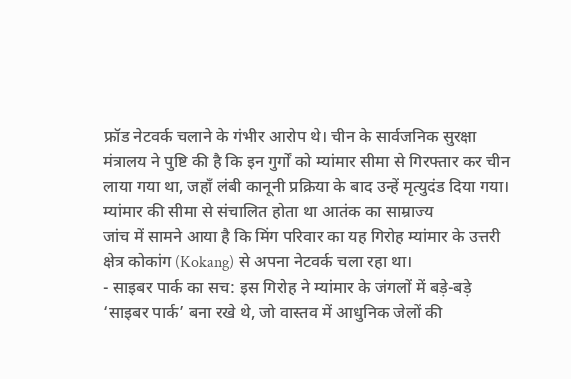फ्रॉड नेटवर्क चलाने के गंभीर आरोप थे। चीन के सार्वजनिक सुरक्षा मंत्रालय ने पुष्टि की है कि इन गुर्गों को म्यांमार सीमा से गिरफ्तार कर चीन लाया गया था, जहाँ लंबी कानूनी प्रक्रिया के बाद उन्हें मृत्युदंड दिया गया।
म्यांमार की सीमा से संचालित होता था आतंक का साम्राज्य
जांच में सामने आया है कि मिंग परिवार का यह गिरोह म्यांमार के उत्तरी क्षेत्र कोकांग (Kokang) से अपना नेटवर्क चला रहा था।
- साइबर पार्क का सच: इस गिरोह ने म्यांमार के जंगलों में बड़े-बड़े ‘साइबर पार्क’ बना रखे थे, जो वास्तव में आधुनिक जेलों की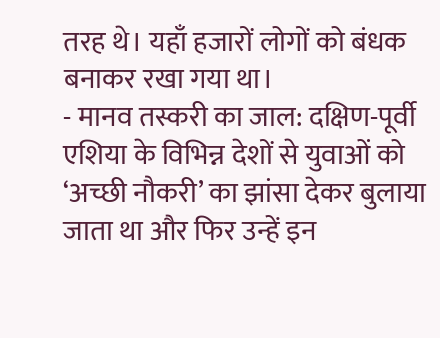तरह थे। यहाँ हजारों लोगों को बंधक बनाकर रखा गया था।
- मानव तस्करी का जाल: दक्षिण-पूर्वी एशिया के विभिन्न देशों से युवाओं को ‘अच्छी नौकरी’ का झांसा देकर बुलाया जाता था और फिर उन्हें इन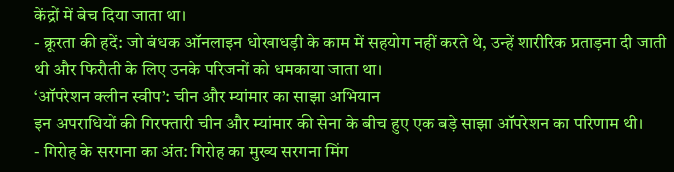केंद्रों में बेच दिया जाता था।
- क्रूरता की हदें: जो बंधक ऑनलाइन धोखाधड़ी के काम में सहयोग नहीं करते थे, उन्हें शारीरिक प्रताड़ना दी जाती थी और फिरौती के लिए उनके परिजनों को धमकाया जाता था।
‘ऑपरेशन क्लीन स्वीप’: चीन और म्यांमार का साझा अभियान
इन अपराधियों की गिरफ्तारी चीन और म्यांमार की सेना के बीच हुए एक बड़े साझा ऑपरेशन का परिणाम थी।
- गिरोह के सरगना का अंत: गिरोह का मुख्य सरगना मिंग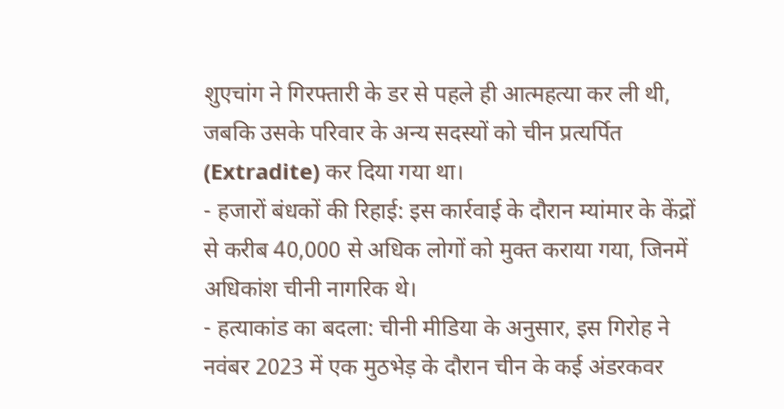शुएचांग ने गिरफ्तारी के डर से पहले ही आत्महत्या कर ली थी, जबकि उसके परिवार के अन्य सदस्यों को चीन प्रत्यर्पित (Extradite) कर दिया गया था।
- हजारों बंधकों की रिहाई: इस कार्रवाई के दौरान म्यांमार के केंद्रों से करीब 40,000 से अधिक लोगों को मुक्त कराया गया, जिनमें अधिकांश चीनी नागरिक थे।
- हत्याकांड का बदला: चीनी मीडिया के अनुसार, इस गिरोह ने नवंबर 2023 में एक मुठभेड़ के दौरान चीन के कई अंडरकवर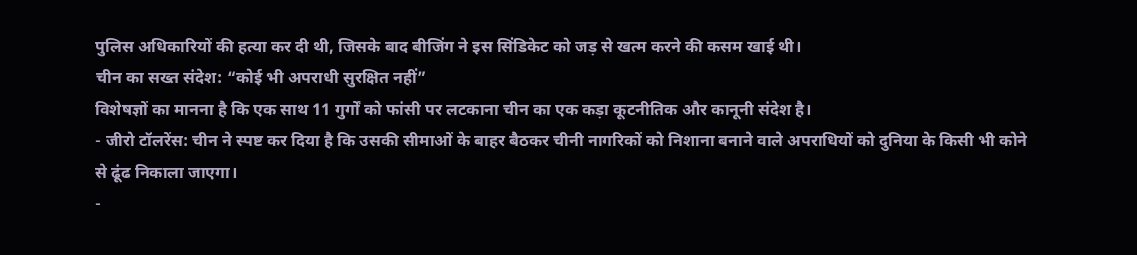पुलिस अधिकारियों की हत्या कर दी थी, जिसके बाद बीजिंग ने इस सिंडिकेट को जड़ से खत्म करने की कसम खाई थी।
चीन का सख्त संदेश: “कोई भी अपराधी सुरक्षित नहीं”
विशेषज्ञों का मानना है कि एक साथ 11 गुर्गों को फांसी पर लटकाना चीन का एक कड़ा कूटनीतिक और कानूनी संदेश है।
- जीरो टॉलरेंस: चीन ने स्पष्ट कर दिया है कि उसकी सीमाओं के बाहर बैठकर चीनी नागरिकों को निशाना बनाने वाले अपराधियों को दुनिया के किसी भी कोने से ढूंढ निकाला जाएगा।
-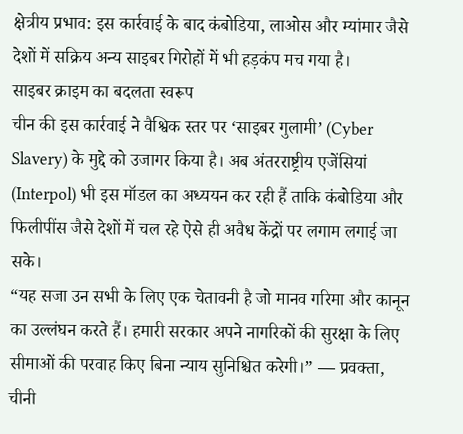क्षेत्रीय प्रभाव: इस कार्रवाई के बाद कंबोडिया, लाओस और म्यांमार जैसे देशों में सक्रिय अन्य साइबर गिरोहों में भी हड़कंप मच गया है।
साइबर क्राइम का बदलता स्वरूप
चीन की इस कार्रवाई ने वैश्विक स्तर पर ‘साइबर गुलामी’ (Cyber Slavery) के मुद्दे को उजागर किया है। अब अंतरराष्ट्रीय एजेंसियां (Interpol) भी इस मॉडल का अध्ययन कर रही हैं ताकि कंबोडिया और फिलीपींस जैसे देशों में चल रहे ऐसे ही अवैध केंद्रों पर लगाम लगाई जा सके।
“यह सजा उन सभी के लिए एक चेतावनी है जो मानव गरिमा और कानून का उल्लंघन करते हैं। हमारी सरकार अपने नागरिकों की सुरक्षा के लिए सीमाओं की परवाह किए बिना न्याय सुनिश्चित करेगी।” — प्रवक्ता, चीनी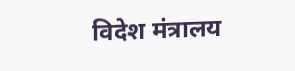विदेश मंत्रालय